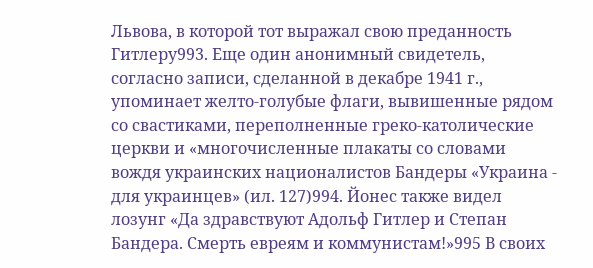Львова, в которой тот выражал свою преданность Гитлеру993. Еще один анонимный свидетель, согласно записи, сделанной в декабре 1941 г., упоминает желто-голубые флаги, вывишенные рядом со свастиками, переполненные греко-католические церкви и «многочисленные плакаты со словами вождя украинских националистов Бандеры «Украина - для украинцев» (ил. 127)994. Йонес также видел лозунг «Да здравствуют Адольф Гитлер и Степан Бандера. Смерть евреям и коммунистам!»995 В своих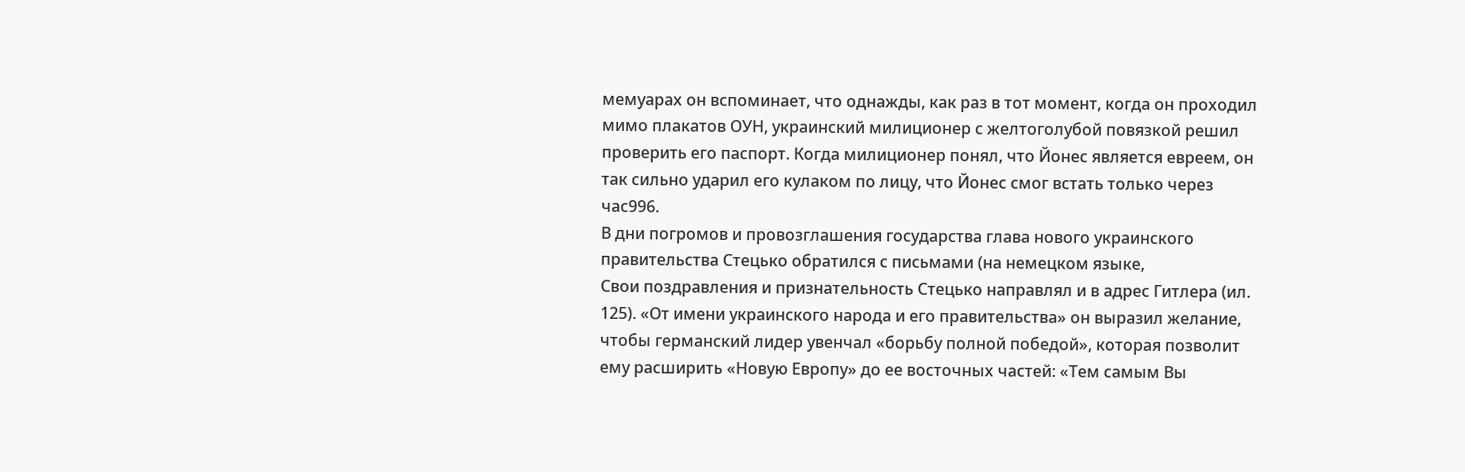мемуарах он вспоминает, что однажды, как раз в тот момент, когда он проходил мимо плакатов ОУН, украинский милиционер с желтоголубой повязкой решил проверить его паспорт. Когда милиционер понял, что Йонес является евреем, он так сильно ударил его кулаком по лицу, что Йонес смог встать только через час996.
В дни погромов и провозглашения государства глава нового украинского правительства Стецько обратился с письмами (на немецком языке,
Свои поздравления и признательность Стецько направлял и в адрес Гитлера (ил. 125). «От имени украинского народа и его правительства» он выразил желание, чтобы германский лидер увенчал «борьбу полной победой», которая позволит ему расширить «Новую Европу» до ее восточных частей: «Тем самым Вы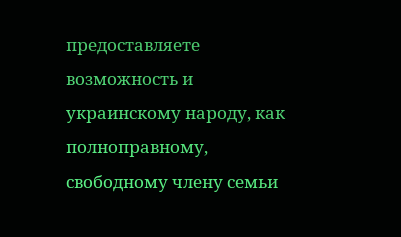предоставляете возможность и украинскому народу, как полноправному, свободному члену семьи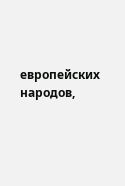европейских народов,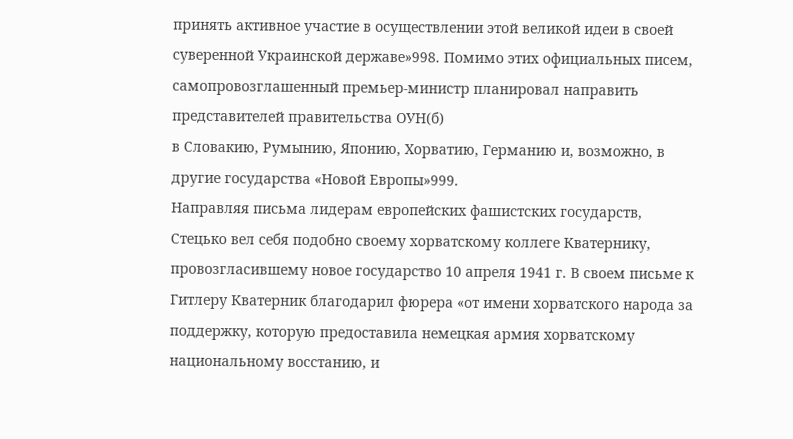принять активное участие в осуществлении этой великой идеи в своей суверенной Украинской державе»998. Помимо этих официальных писем, самопровозглашенный премьер-министр планировал направить представителей правительства ОУН(б)
в Словакию, Румынию, Японию, Хорватию, Германию и, возможно, в другие государства «Новой Европы»999.
Направляя письма лидерам европейских фашистских государств, Стецько вел себя подобно своему хорватскому коллеге Кватернику, провозгласившему новое государство 10 апреля 1941 г. В своем письме к Гитлеру Кватерник благодарил фюрера «от имени хорватского народа за поддержку, которую предоставила немецкая армия хорватскому национальному восстанию, и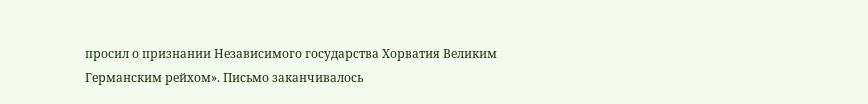просил о признании Независимого государства Хорватия Великим Германским рейхом». Письмо заканчивалось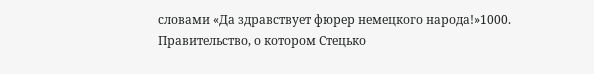словами «Да здравствует фюрер немецкого народа!»1000.
Правительство, о котором Стецько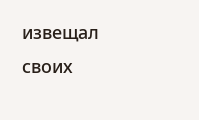извещал своих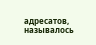адресатов, называлось